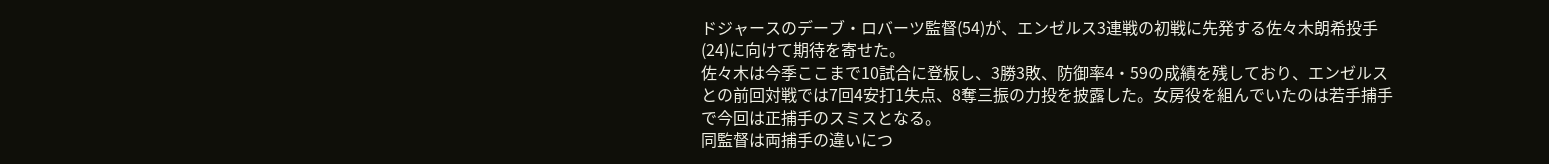ドジャースのデーブ・ロバーツ監督(54)が、エンゼルス3連戦の初戦に先発する佐々木朗希投手(24)に向けて期待を寄せた。
佐々木は今季ここまで10試合に登板し、3勝3敗、防御率4・59の成績を残しており、エンゼルスとの前回対戦では7回4安打1失点、8奪三振の力投を披露した。女房役を組んでいたのは若手捕手で今回は正捕手のスミスとなる。
同監督は両捕手の違いにつ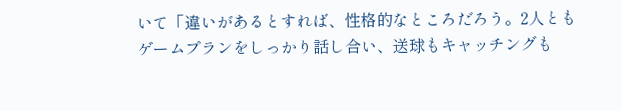いて「違いがあるとすれば、性格的なところだろう。2人ともゲームプランをしっかり話し合い、送球もキャッチングも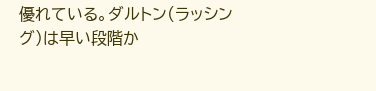優れている。ダルトン(ラッシング)は早い段階か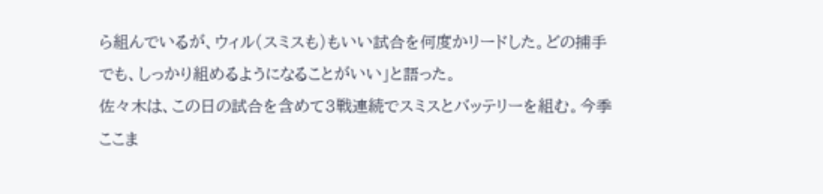ら組んでいるが、ウィル(スミスも)もいい試合を何度かリードした。どの捕手でも、しっかり組めるようになることがいい」と語った。
佐々木は、この日の試合を含めて3戦連続でスミスとバッテリーを組む。今季ここま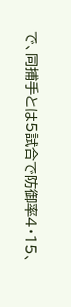で、同捕手とは5試合で防御率4・15、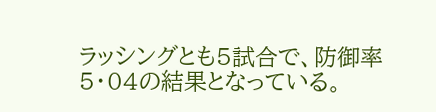ラッシングとも5試合で、防御率5・04の結果となっている。